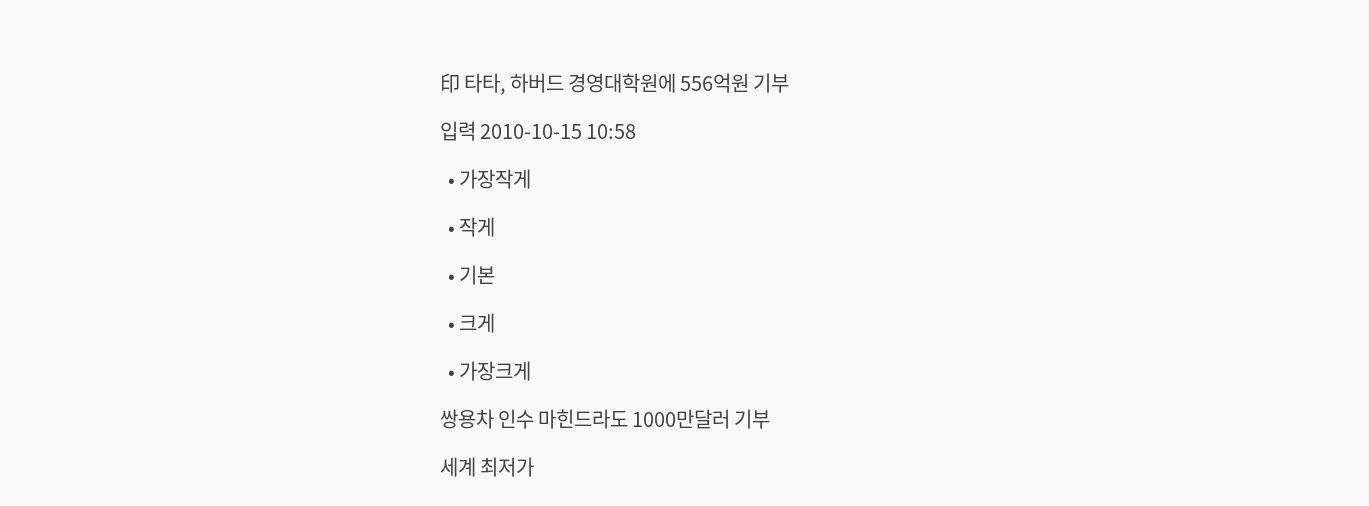印 타타, 하버드 경영대학원에 556억원 기부

입력 2010-10-15 10:58

  • 가장작게

  • 작게

  • 기본

  • 크게

  • 가장크게

쌍용차 인수 마힌드라도 1000만달러 기부

세계 최저가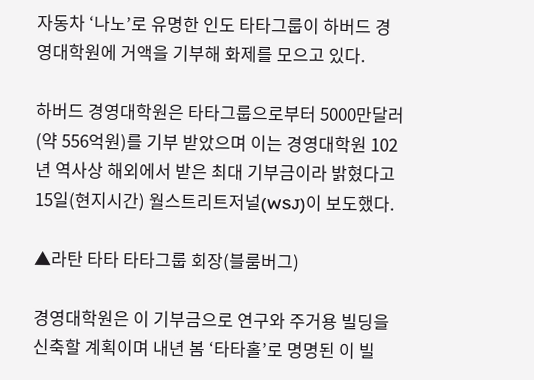자동차 ‘나노’로 유명한 인도 타타그룹이 하버드 경영대학원에 거액을 기부해 화제를 모으고 있다.

하버드 경영대학원은 타타그룹으로부터 5000만달러(약 556억원)를 기부 받았으며 이는 경영대학원 102년 역사상 해외에서 받은 최대 기부금이라 밝혔다고 15일(현지시간) 월스트리트저널(WSJ)이 보도했다.

▲라탄 타타 타타그룹 회장(블룸버그)

경영대학원은 이 기부금으로 연구와 주거용 빌딩을 신축할 계획이며 내년 봄 ‘타타홀’로 명명된 이 빌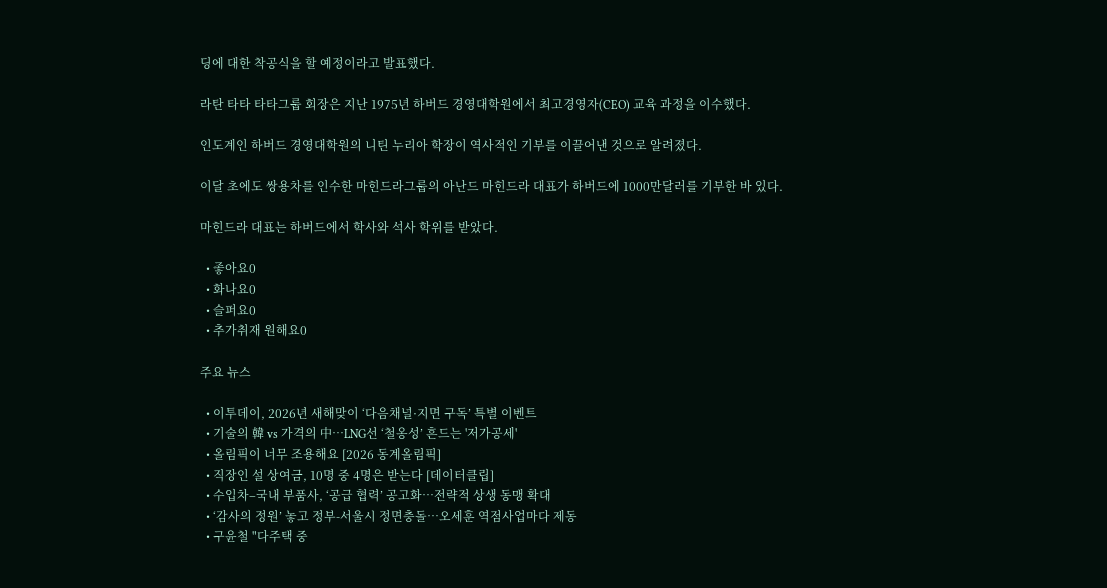딩에 대한 착공식을 할 예정이라고 발표했다.

라탄 타타 타타그룹 회장은 지난 1975년 하버드 경영대학원에서 최고경영자(CEO) 교육 과정을 이수했다.

인도계인 하버드 경영대학원의 니틴 누리아 학장이 역사적인 기부를 이끌어낸 것으로 알려졌다.

이달 초에도 쌍용차를 인수한 마힌드라그룹의 아난드 마힌드라 대표가 하버드에 1000만달러를 기부한 바 있다.

마힌드라 대표는 하버드에서 학사와 석사 학위를 받았다.

  • 좋아요0
  • 화나요0
  • 슬퍼요0
  • 추가취재 원해요0

주요 뉴스

  • 이투데이, 2026년 새해맞이 ‘다음채널·지면 구독’ 특별 이벤트
  • 기술의 韓 vs 가격의 中…LNG선 ‘철옹성’ 흔드는 '저가공세'
  • 올림픽이 너무 조용해요 [2026 동계올림픽]
  • 직장인 설 상여금, 10명 중 4명은 받는다 [데이터클립]
  • 수입차–국내 부품사, ‘공급 협력’ 공고화…전략적 상생 동맹 확대
  • ‘감사의 정원’ 놓고 정부-서울시 정면충돌…오세훈 역점사업마다 제동
  • 구윤철 "다주택 중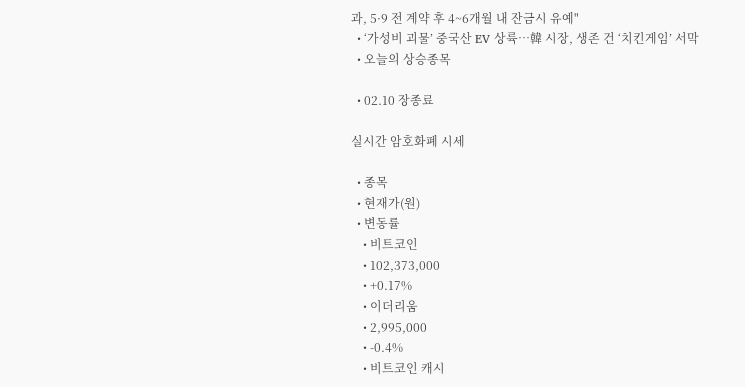과, 5·9 전 계약 후 4~6개월 내 잔금시 유예"
  • ‘가성비 괴물’ 중국산 EV 상륙…韓 시장, 생존 건 ‘치킨게임’ 서막
  • 오늘의 상승종목

  • 02.10 장종료

실시간 암호화폐 시세

  • 종목
  • 현재가(원)
  • 변동률
    • 비트코인
    • 102,373,000
    • +0.17%
    • 이더리움
    • 2,995,000
    • -0.4%
    • 비트코인 캐시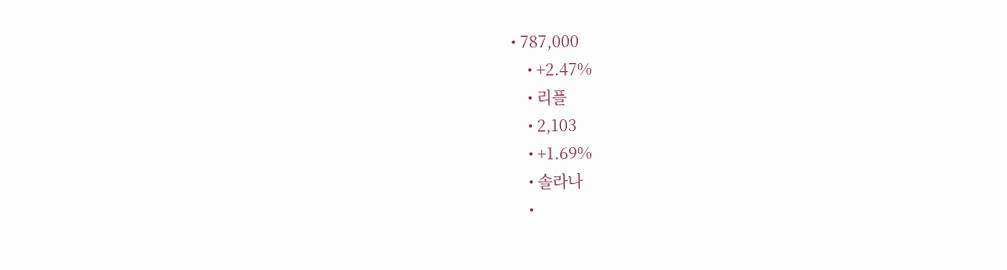• 787,000
    • +2.47%
    • 리플
    • 2,103
    • +1.69%
    • 솔라나
    •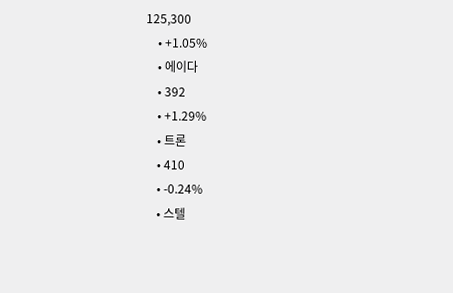125,300
    • +1.05%
    • 에이다
    • 392
    • +1.29%
    • 트론
    • 410
    • -0.24%
    • 스텔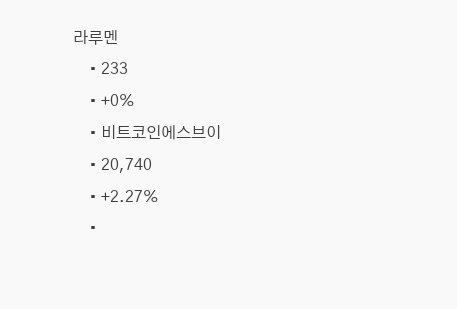라루멘
    • 233
    • +0%
    • 비트코인에스브이
    • 20,740
    • +2.27%
    •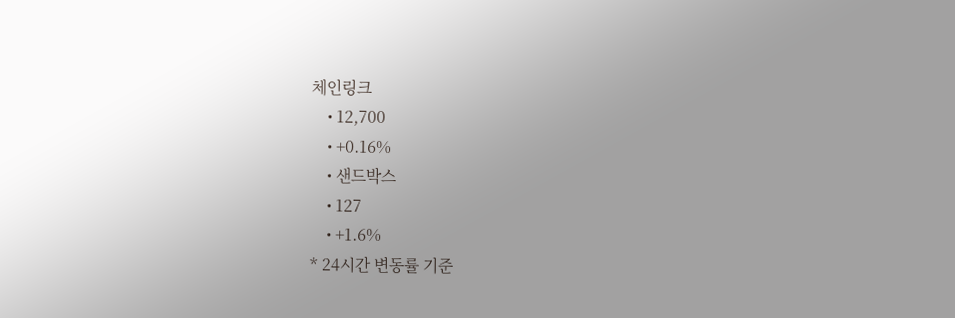체인링크
    • 12,700
    • +0.16%
    • 샌드박스
    • 127
    • +1.6%
* 24시간 변동률 기준